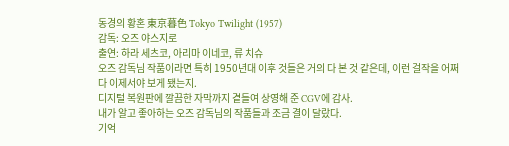동경의 황혼 東京暮色 Tokyo Twilight (1957)
감독: 오즈 야스지로
출연: 하라 세츠코, 아리마 이네코, 류 치슈
오즈 감독님 작품이라면 특히 1950년대 이후 것들은 거의 다 본 것 같은데, 이런 걸작을 어쩌다 이제서야 보게 됐는지.
디지털 복원판에 깔끔한 자막까지 곁들여 상영해 준 CGV에 감사.
내가 알고 좋아하는 오즈 감독님의 작품들과 조금 결이 달랐다.
기억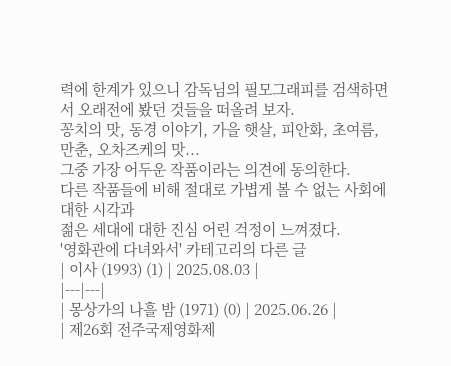력에 한계가 있으니 감독님의 필모그래피를 검색하면서 오래전에 봤던 것들을 떠올려 보자.
꽁치의 맛, 동경 이야기, 가을 햇살, 피안화, 초여름, 만춘, 오차즈케의 맛...
그중 가장 어두운 작품이라는 의견에 동의한다.
다른 작품들에 비해 절대로 가볍게 볼 수 없는 사회에 대한 시각과
젊은 세대에 대한 진심 어린 걱정이 느껴졌다.
'영화관에 다녀와서' 카테고리의 다른 글
| 이사 (1993) (1) | 2025.08.03 |
|---|---|
| 몽상가의 나흘 밤 (1971) (0) | 2025.06.26 |
| 제26회 전주국제영화제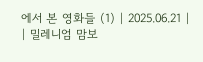에서 본 영화들 (1) | 2025.06.21 |
| 밀레니엄 맘보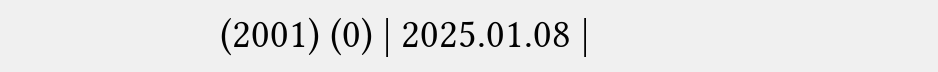(2001) (0) | 2025.01.08 |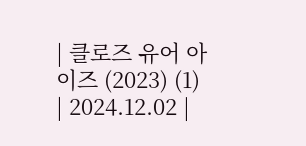| 클로즈 유어 아이즈 (2023) (1) | 2024.12.02 |